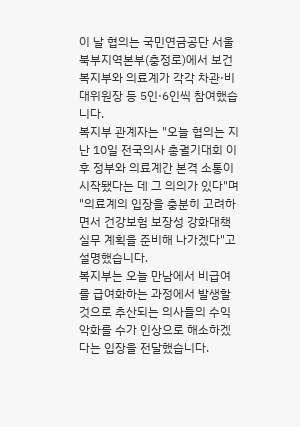이 날 협의는 국민연금공단 서울 북부지역본부(충정로)에서 보건복지부와 의료계가 각각 차관·비대위원장 등 5인·6인씩 참여했습니다.
복지부 관계자는 "오늘 협의는 지난 10일 전국의사 총궐기대회 이후 정부와 의료계간 본격 소통이 시작됐다는 데 그 의의가 있다"며 "의료계의 입장을 충분히 고려하면서 건강보험 보장성 강화대책 실무 계획을 준비해 나가겠다"고 설명했습니다.
복지부는 오늘 만남에서 비급여를 급여화하는 과정에서 발생할 것으로 추산되는 의사들의 수익 악화를 수가 인상으로 해소하겠다는 입장을 전달했습니다.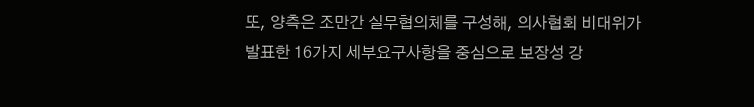또, 양측은 조만간 실무협의체를 구성해, 의사협회 비대위가 발표한 16가지 세부요구사항을 중심으로 보장성 강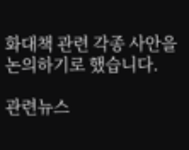화대책 관련 각종 사안을 논의하기로 했습니다.

관련뉴스